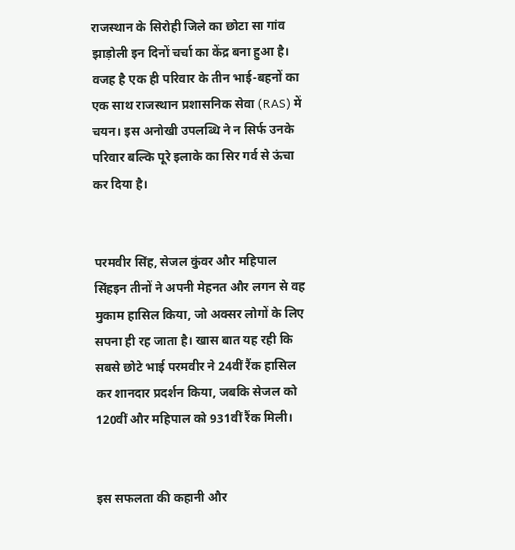राजस्थान के सिरोही जिले का छोटा सा गांव झाड़ोली इन दिनों चर्चा का केंद्र बना हुआ है। वजह है एक ही परिवार के तीन भाई-बहनों का एक साथ राजस्थान प्रशासनिक सेवा (RAS) में चयन। इस अनोखी उपलब्धि ने न सिर्फ उनके परिवार बल्कि पूरे इलाके का सिर गर्व से ऊंचा कर दिया है।


परमवीर सिंह, सेजल कुंवर और महिपाल सिंहइन तीनों ने अपनी मेहनत और लगन से वह मुकाम हासिल किया, जो अक्सर लोगों के लिए सपना ही रह जाता है। खास बात यह रही कि सबसे छोटे भाई परमवीर ने 24वीं रैंक हासिल कर शानदार प्रदर्शन किया, जबकि सेजल को 120वीं और महिपाल को 931वीं रैंक मिली।


इस सफलता की कहानी और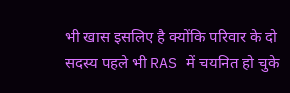भी खास इसलिए है क्योंकि परिवार के दो सदस्य पहले भी RAS में चयनित हो चुके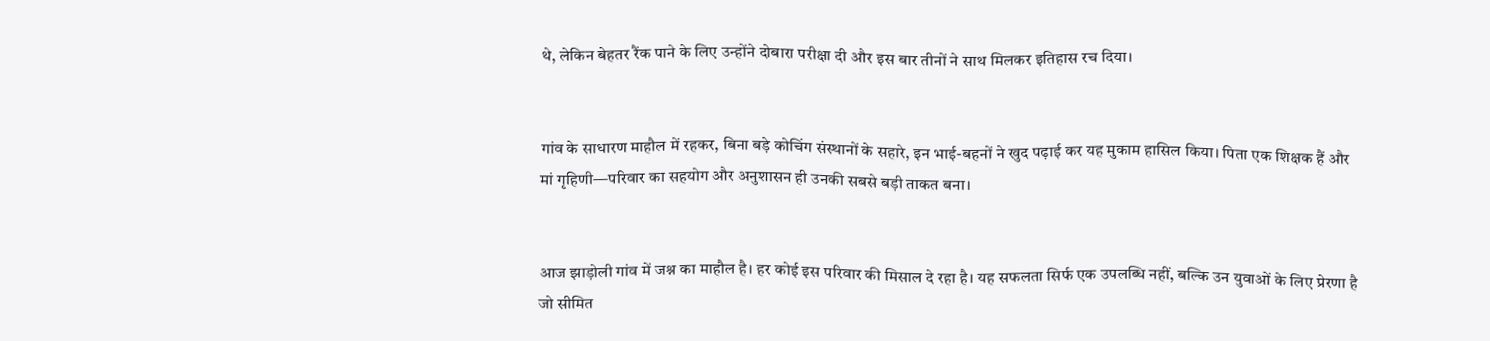थे, लेकिन बेहतर रैंक पाने के लिए उन्होंने दोबारा परीक्षा दी और इस बार तीनों ने साथ मिलकर इतिहास रच दिया।


गांव के साधारण माहौल में रहकर, बिना बड़े कोचिंग संस्थानों के सहारे, इन भाई-बहनों ने खुद पढ़ाई कर यह मुकाम हासिल किया। पिता एक शिक्षक हैं और मां गृहिणी—परिवार का सहयोग और अनुशासन ही उनकी सबसे बड़ी ताकत बना।


आज झाड़ोली गांव में जश्न का माहौल है। हर कोई इस परिवार की मिसाल दे रहा है। यह सफलता सिर्फ एक उपलब्धि नहीं, बल्कि उन युवाओं के लिए प्रेरणा है जो सीमित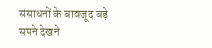संसाधनों के बावजूद बड़े सपने देखने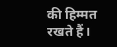की हिम्मत रखते हैं।